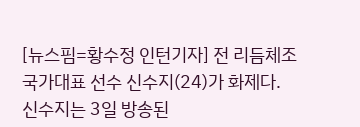[뉴스핌=황수정 인턴기자] 전 리듬체조 국가대표 선수 신수지(24)가 화제다.
신수지는 3일 방송된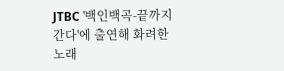JTBC '백인백곡-끝까지 간다'에 출연해 화려한 노래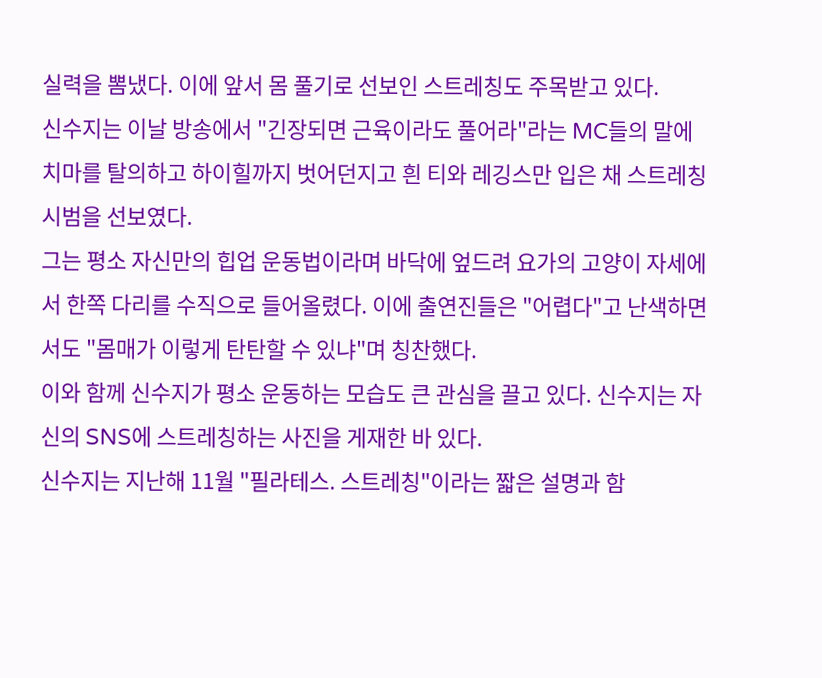실력을 뽐냈다. 이에 앞서 몸 풀기로 선보인 스트레칭도 주목받고 있다.
신수지는 이날 방송에서 "긴장되면 근육이라도 풀어라"라는 MC들의 말에 치마를 탈의하고 하이힐까지 벗어던지고 흰 티와 레깅스만 입은 채 스트레칭 시범을 선보였다.
그는 평소 자신만의 힙업 운동법이라며 바닥에 엎드려 요가의 고양이 자세에서 한쪽 다리를 수직으로 들어올렸다. 이에 출연진들은 "어렵다"고 난색하면서도 "몸매가 이렇게 탄탄할 수 있냐"며 칭찬했다.
이와 함께 신수지가 평소 운동하는 모습도 큰 관심을 끌고 있다. 신수지는 자신의 SNS에 스트레칭하는 사진을 게재한 바 있다.
신수지는 지난해 11월 "필라테스. 스트레칭"이라는 짧은 설명과 함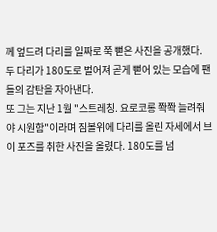께 엎드려 다리를 일짜로 쭉 뻗은 사진을 공개했다. 두 다리가 180도로 벌어져 곧게 뻗어 있는 모습에 팬들의 감탄을 자아낸다.
또 그는 지난 1월 "스트레칭. 요로코롱 쫙쫙 늘려줘야 시원함"이라며 짐볼위에 다리를 올린 자세에서 브이 포즈를 취한 사진을 올렸다. 180도를 넘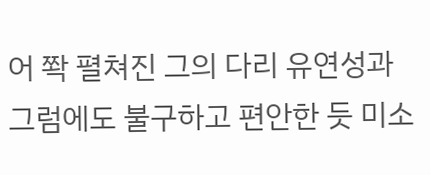어 쫙 펼쳐진 그의 다리 유연성과 그럼에도 불구하고 편안한 듯 미소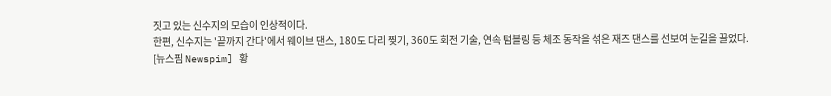짓고 있는 신수지의 모습이 인상적이다.
한편, 신수지는 '끝까지 간다'에서 웨이브 댄스, 180도 다리 찢기, 360도 회전 기술, 연속 텀블링 등 체조 동작을 섞은 재즈 댄스를 선보여 눈길을 끌었다.
[뉴스핌 Newspim] 황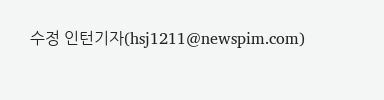수정 인턴기자(hsj1211@newspim.com)